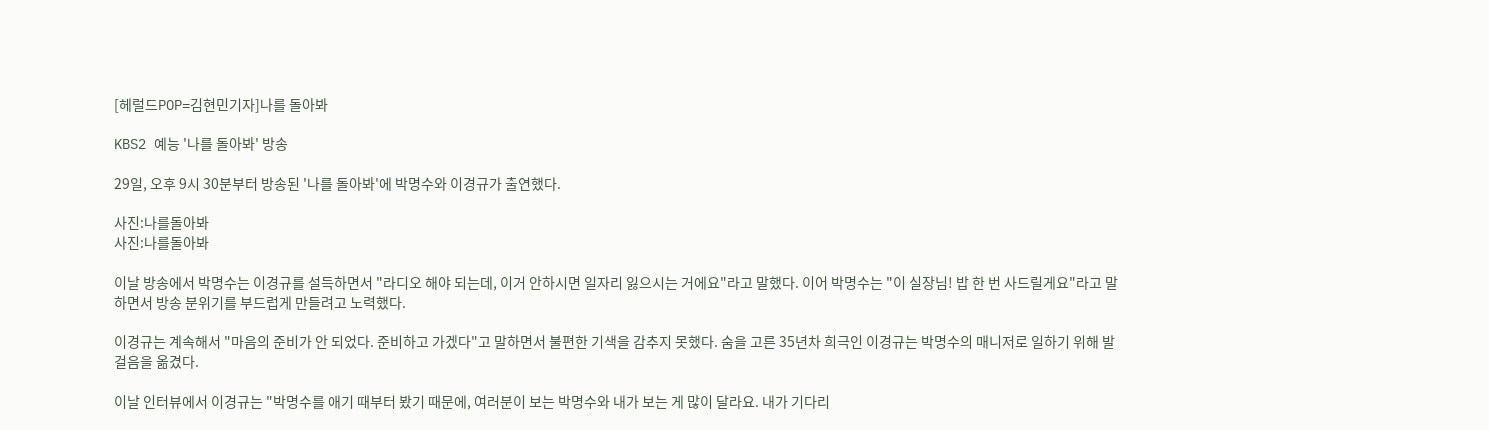[헤럴드POP=김현민기자]나를 돌아봐

KBS2 예능 '나를 돌아봐' 방송

29일, 오후 9시 30분부터 방송된 '나를 돌아봐'에 박명수와 이경규가 출연했다.

사진:나를돌아봐
사진:나를돌아봐

이날 방송에서 박명수는 이경규를 설득하면서 "라디오 해야 되는데, 이거 안하시면 일자리 잃으시는 거에요"라고 말했다. 이어 박명수는 "이 실장님! 밥 한 번 사드릴게요"라고 말하면서 방송 분위기를 부드럽게 만들려고 노력했다.

이경규는 계속해서 "마음의 준비가 안 되었다. 준비하고 가겠다"고 말하면서 불편한 기색을 감추지 못했다. 숨을 고른 35년차 희극인 이경규는 박명수의 매니저로 일하기 위해 발걸음을 옮겼다.

이날 인터뷰에서 이경규는 "박명수를 애기 때부터 봤기 때문에, 여러분이 보는 박명수와 내가 보는 게 많이 달라요. 내가 기다리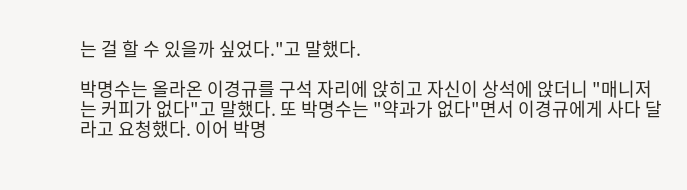는 걸 할 수 있을까 싶었다."고 말했다.

박명수는 올라온 이경규를 구석 자리에 앉히고 자신이 상석에 앉더니 "매니저는 커피가 없다"고 말했다. 또 박명수는 "약과가 없다"면서 이경규에게 사다 달라고 요청했다. 이어 박명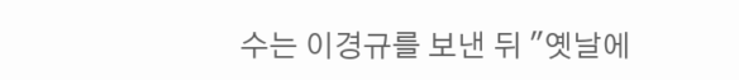수는 이경규를 보낸 뒤 "옛날에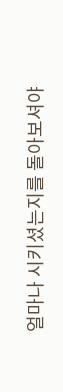얼마나 시키셨는지를 돌아보셔야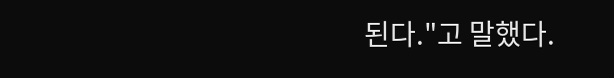된다."고 말했다.